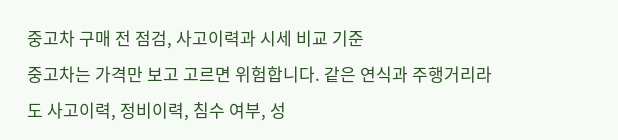중고차 구매 전 점검, 사고이력과 시세 비교 기준
중고차는 가격만 보고 고르면 위험합니다. 같은 연식과 주행거리라도 사고이력, 정비이력, 침수 여부, 성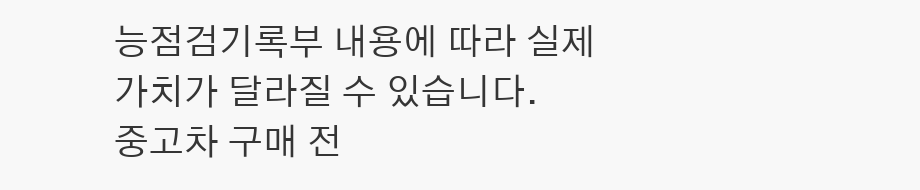능점검기록부 내용에 따라 실제 가치가 달라질 수 있습니다.
중고차 구매 전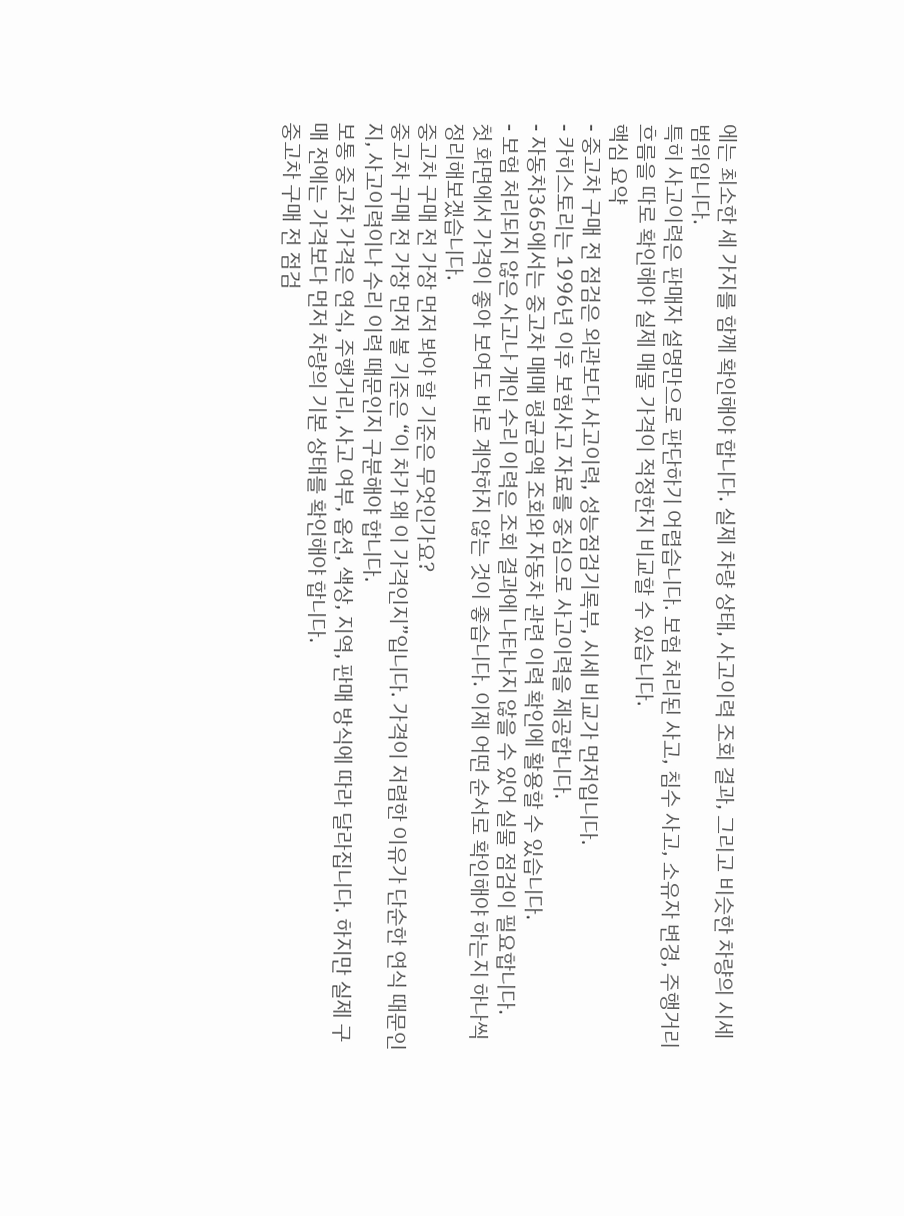에는 최소한 세 가지를 함께 확인해야 합니다. 실제 차량 상태, 사고이력 조회 결과, 그리고 비슷한 차량의 시세 범위입니다.
특히 사고이력은 판매자 설명만으로 판단하기 어렵습니다. 보험 처리된 사고, 침수 사고, 소유자 변경, 주행거리 흐름을 따로 확인해야 실제 매물 가격이 적정한지 비교할 수 있습니다.
핵심 요약
- 중고차 구매 전 점검은 외관보다 사고이력, 성능점검기록부, 시세 비교가 먼저입니다.
- 카히스토리는 1996년 이후 보험사고 자료를 중심으로 사고이력을 제공합니다.
- 자동차365에서는 중고차 매매 평균금액 조회와 자동차 관련 이력 확인에 활용할 수 있습니다.
- 보험 처리되지 않은 사고나 개인 수리 이력은 조회 결과에 나타나지 않을 수 있어 실물 점검이 필요합니다.
첫 화면에서 가격이 좋아 보여도 바로 계약하지 않는 것이 좋습니다. 이제 어떤 순서로 확인해야 하는지 하나씩 정리해보겠습니다.
중고차 구매 전 가장 먼저 봐야 할 기준은 무엇인가요?
중고차 구매 전 가장 먼저 볼 기준은 “이 차가 왜 이 가격인지”입니다. 가격이 저렴한 이유가 단순한 연식 때문인지, 사고이력이나 수리 이력 때문인지 구분해야 합니다.
보통 중고차 가격은 연식, 주행거리, 사고 여부, 옵션, 색상, 지역, 판매 방식에 따라 달라집니다. 하지만 실제 구매 전에는 가격보다 먼저 차량의 기본 상태를 확인해야 합니다.
중고차 구매 전 점검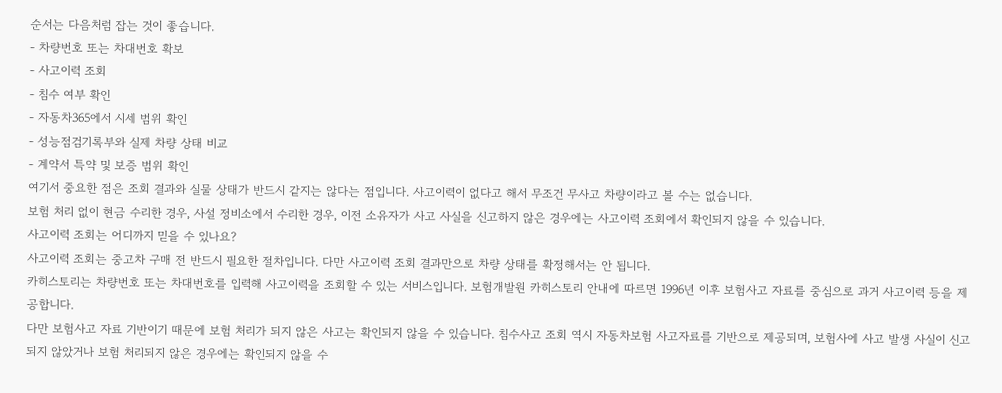순서는 다음처럼 잡는 것이 좋습니다.
- 차량번호 또는 차대번호 확보
- 사고이력 조회
- 침수 여부 확인
- 자동차365에서 시세 범위 확인
- 성능점검기록부와 실제 차량 상태 비교
- 계약서 특약 및 보증 범위 확인
여기서 중요한 점은 조회 결과와 실물 상태가 반드시 같지는 않다는 점입니다. 사고이력이 없다고 해서 무조건 무사고 차량이라고 볼 수는 없습니다.
보험 처리 없이 현금 수리한 경우, 사설 정비소에서 수리한 경우, 이전 소유자가 사고 사실을 신고하지 않은 경우에는 사고이력 조회에서 확인되지 않을 수 있습니다.
사고이력 조회는 어디까지 믿을 수 있나요?
사고이력 조회는 중고차 구매 전 반드시 필요한 절차입니다. 다만 사고이력 조회 결과만으로 차량 상태를 확정해서는 안 됩니다.
카히스토리는 차량번호 또는 차대번호를 입력해 사고이력을 조회할 수 있는 서비스입니다. 보험개발원 카히스토리 안내에 따르면 1996년 이후 보험사고 자료를 중심으로 과거 사고이력 등을 제공합니다.
다만 보험사고 자료 기반이기 때문에 보험 처리가 되지 않은 사고는 확인되지 않을 수 있습니다. 침수사고 조회 역시 자동차보험 사고자료를 기반으로 제공되며, 보험사에 사고 발생 사실이 신고되지 않았거나 보험 처리되지 않은 경우에는 확인되지 않을 수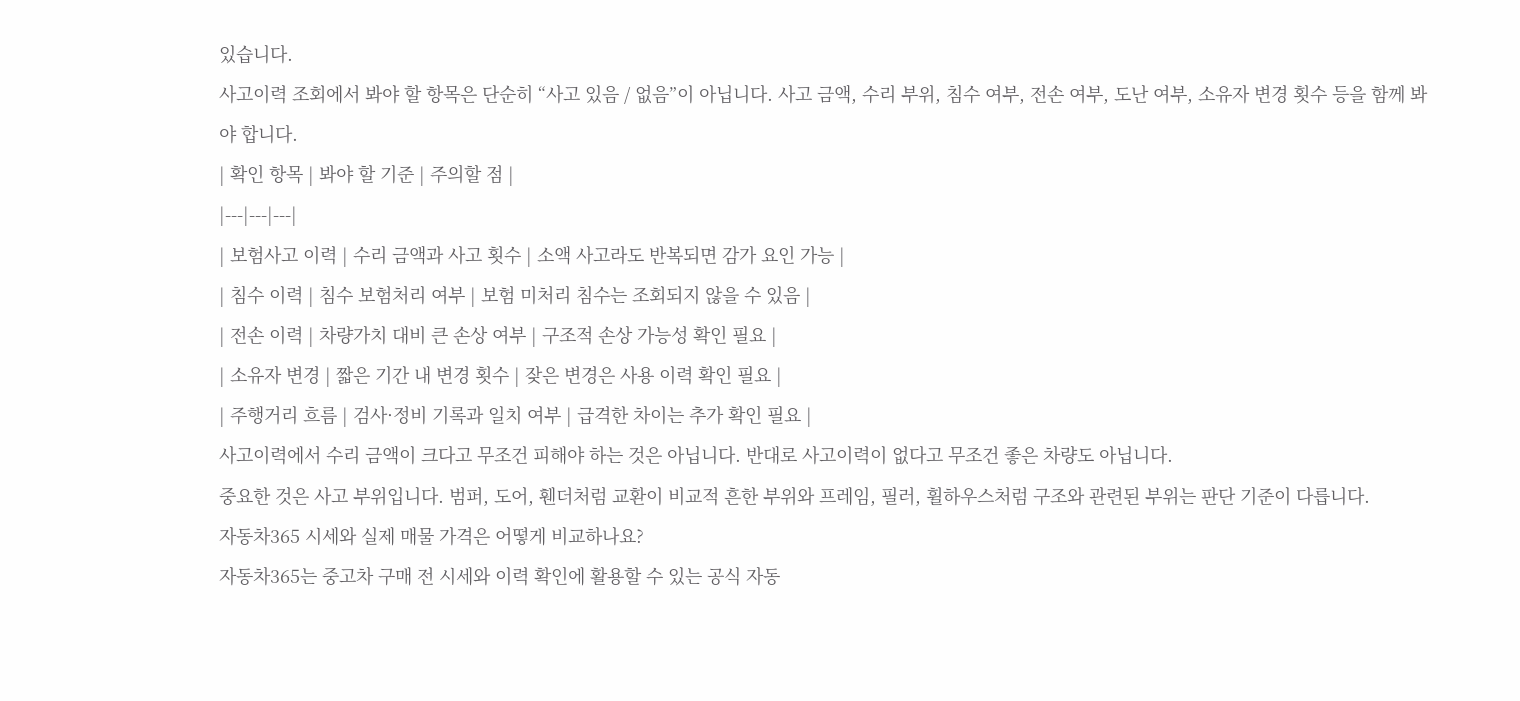있습니다.
사고이력 조회에서 봐야 할 항목은 단순히 “사고 있음 / 없음”이 아닙니다. 사고 금액, 수리 부위, 침수 여부, 전손 여부, 도난 여부, 소유자 변경 횟수 등을 함께 봐야 합니다.
| 확인 항목 | 봐야 할 기준 | 주의할 점 |
|---|---|---|
| 보험사고 이력 | 수리 금액과 사고 횟수 | 소액 사고라도 반복되면 감가 요인 가능 |
| 침수 이력 | 침수 보험처리 여부 | 보험 미처리 침수는 조회되지 않을 수 있음 |
| 전손 이력 | 차량가치 대비 큰 손상 여부 | 구조적 손상 가능성 확인 필요 |
| 소유자 변경 | 짧은 기간 내 변경 횟수 | 잦은 변경은 사용 이력 확인 필요 |
| 주행거리 흐름 | 검사·정비 기록과 일치 여부 | 급격한 차이는 추가 확인 필요 |
사고이력에서 수리 금액이 크다고 무조건 피해야 하는 것은 아닙니다. 반대로 사고이력이 없다고 무조건 좋은 차량도 아닙니다.
중요한 것은 사고 부위입니다. 범퍼, 도어, 휀더처럼 교환이 비교적 흔한 부위와 프레임, 필러, 휠하우스처럼 구조와 관련된 부위는 판단 기준이 다릅니다.
자동차365 시세와 실제 매물 가격은 어떻게 비교하나요?
자동차365는 중고차 구매 전 시세와 이력 확인에 활용할 수 있는 공식 자동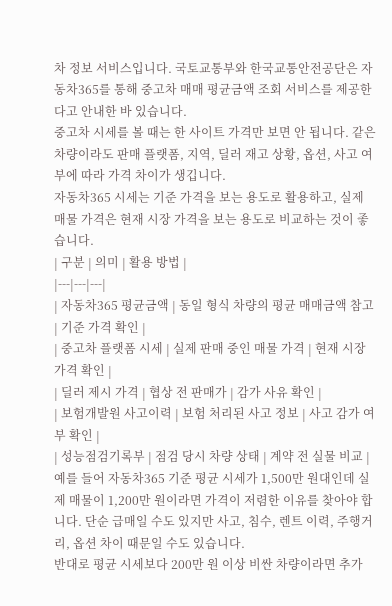차 정보 서비스입니다. 국토교통부와 한국교통안전공단은 자동차365를 통해 중고차 매매 평균금액 조회 서비스를 제공한다고 안내한 바 있습니다.
중고차 시세를 볼 때는 한 사이트 가격만 보면 안 됩니다. 같은 차량이라도 판매 플랫폼, 지역, 딜러 재고 상황, 옵션, 사고 여부에 따라 가격 차이가 생깁니다.
자동차365 시세는 기준 가격을 보는 용도로 활용하고, 실제 매물 가격은 현재 시장 가격을 보는 용도로 비교하는 것이 좋습니다.
| 구분 | 의미 | 활용 방법 |
|---|---|---|
| 자동차365 평균금액 | 동일 형식 차량의 평균 매매금액 참고 | 기준 가격 확인 |
| 중고차 플랫폼 시세 | 실제 판매 중인 매물 가격 | 현재 시장 가격 확인 |
| 딜러 제시 가격 | 협상 전 판매가 | 감가 사유 확인 |
| 보험개발원 사고이력 | 보험 처리된 사고 정보 | 사고 감가 여부 확인 |
| 성능점검기록부 | 점검 당시 차량 상태 | 계약 전 실물 비교 |
예를 들어 자동차365 기준 평균 시세가 1,500만 원대인데 실제 매물이 1,200만 원이라면 가격이 저렴한 이유를 찾아야 합니다. 단순 급매일 수도 있지만 사고, 침수, 렌트 이력, 주행거리, 옵션 차이 때문일 수도 있습니다.
반대로 평균 시세보다 200만 원 이상 비싼 차량이라면 추가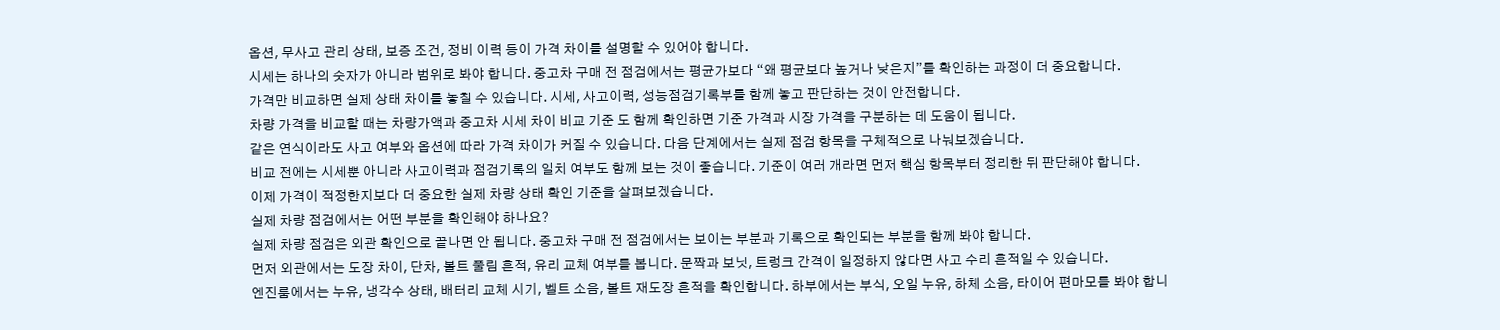옵션, 무사고 관리 상태, 보증 조건, 정비 이력 등이 가격 차이를 설명할 수 있어야 합니다.
시세는 하나의 숫자가 아니라 범위로 봐야 합니다. 중고차 구매 전 점검에서는 평균가보다 “왜 평균보다 높거나 낮은지”를 확인하는 과정이 더 중요합니다.
가격만 비교하면 실제 상태 차이를 놓칠 수 있습니다. 시세, 사고이력, 성능점검기록부를 함께 놓고 판단하는 것이 안전합니다.
차량 가격을 비교할 때는 차량가액과 중고차 시세 차이 비교 기준 도 함께 확인하면 기준 가격과 시장 가격을 구분하는 데 도움이 됩니다.
같은 연식이라도 사고 여부와 옵션에 따라 가격 차이가 커질 수 있습니다. 다음 단계에서는 실제 점검 항목을 구체적으로 나눠보겠습니다.
비교 전에는 시세뿐 아니라 사고이력과 점검기록의 일치 여부도 함께 보는 것이 좋습니다. 기준이 여러 개라면 먼저 핵심 항목부터 정리한 뒤 판단해야 합니다.
이제 가격이 적정한지보다 더 중요한 실제 차량 상태 확인 기준을 살펴보겠습니다.
실제 차량 점검에서는 어떤 부분을 확인해야 하나요?
실제 차량 점검은 외관 확인으로 끝나면 안 됩니다. 중고차 구매 전 점검에서는 보이는 부분과 기록으로 확인되는 부분을 함께 봐야 합니다.
먼저 외관에서는 도장 차이, 단차, 볼트 풀림 흔적, 유리 교체 여부를 봅니다. 문짝과 보닛, 트렁크 간격이 일정하지 않다면 사고 수리 흔적일 수 있습니다.
엔진룸에서는 누유, 냉각수 상태, 배터리 교체 시기, 벨트 소음, 볼트 재도장 흔적을 확인합니다. 하부에서는 부식, 오일 누유, 하체 소음, 타이어 편마모를 봐야 합니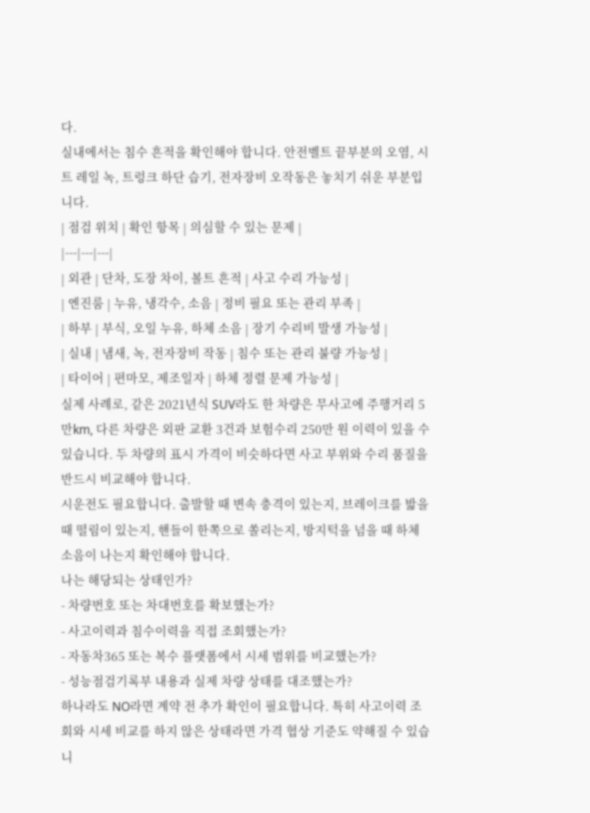다.
실내에서는 침수 흔적을 확인해야 합니다. 안전벨트 끝부분의 오염, 시트 레일 녹, 트렁크 하단 습기, 전자장비 오작동은 놓치기 쉬운 부분입니다.
| 점검 위치 | 확인 항목 | 의심할 수 있는 문제 |
|---|---|---|
| 외관 | 단차, 도장 차이, 볼트 흔적 | 사고 수리 가능성 |
| 엔진룸 | 누유, 냉각수, 소음 | 정비 필요 또는 관리 부족 |
| 하부 | 부식, 오일 누유, 하체 소음 | 장기 수리비 발생 가능성 |
| 실내 | 냄새, 녹, 전자장비 작동 | 침수 또는 관리 불량 가능성 |
| 타이어 | 편마모, 제조일자 | 하체 정렬 문제 가능성 |
실제 사례로, 같은 2021년식 SUV라도 한 차량은 무사고에 주행거리 5만km, 다른 차량은 외판 교환 3건과 보험수리 250만 원 이력이 있을 수 있습니다. 두 차량의 표시 가격이 비슷하다면 사고 부위와 수리 품질을 반드시 비교해야 합니다.
시운전도 필요합니다. 출발할 때 변속 충격이 있는지, 브레이크를 밟을 때 떨림이 있는지, 핸들이 한쪽으로 쏠리는지, 방지턱을 넘을 때 하체 소음이 나는지 확인해야 합니다.
나는 해당되는 상태인가?
- 차량번호 또는 차대번호를 확보했는가?
- 사고이력과 침수이력을 직접 조회했는가?
- 자동차365 또는 복수 플랫폼에서 시세 범위를 비교했는가?
- 성능점검기록부 내용과 실제 차량 상태를 대조했는가?
하나라도 NO라면 계약 전 추가 확인이 필요합니다. 특히 사고이력 조회와 시세 비교를 하지 않은 상태라면 가격 협상 기준도 약해질 수 있습니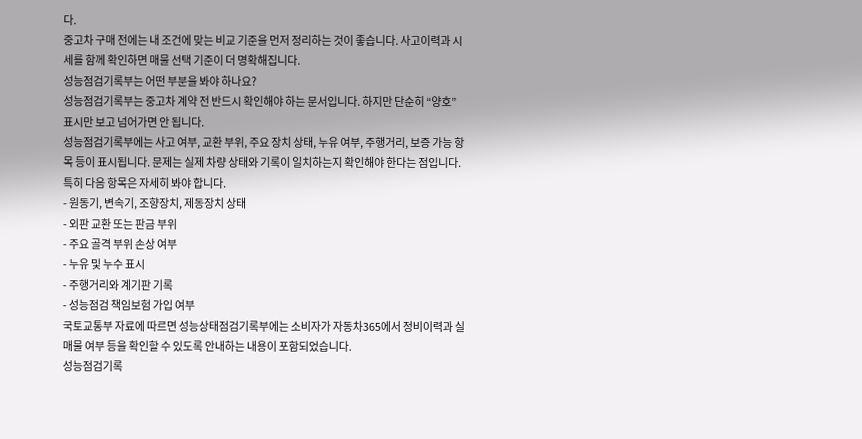다.
중고차 구매 전에는 내 조건에 맞는 비교 기준을 먼저 정리하는 것이 좋습니다. 사고이력과 시세를 함께 확인하면 매물 선택 기준이 더 명확해집니다.
성능점검기록부는 어떤 부분을 봐야 하나요?
성능점검기록부는 중고차 계약 전 반드시 확인해야 하는 문서입니다. 하지만 단순히 “양호” 표시만 보고 넘어가면 안 됩니다.
성능점검기록부에는 사고 여부, 교환 부위, 주요 장치 상태, 누유 여부, 주행거리, 보증 가능 항목 등이 표시됩니다. 문제는 실제 차량 상태와 기록이 일치하는지 확인해야 한다는 점입니다.
특히 다음 항목은 자세히 봐야 합니다.
- 원동기, 변속기, 조향장치, 제동장치 상태
- 외판 교환 또는 판금 부위
- 주요 골격 부위 손상 여부
- 누유 및 누수 표시
- 주행거리와 계기판 기록
- 성능점검 책임보험 가입 여부
국토교통부 자료에 따르면 성능상태점검기록부에는 소비자가 자동차365에서 정비이력과 실매물 여부 등을 확인할 수 있도록 안내하는 내용이 포함되었습니다.
성능점검기록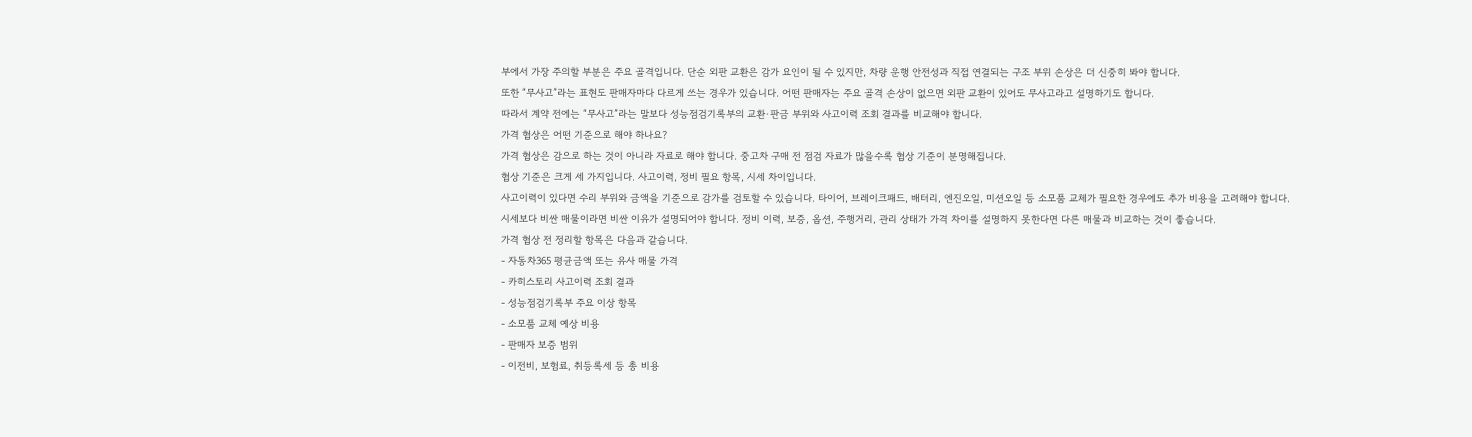부에서 가장 주의할 부분은 주요 골격입니다. 단순 외판 교환은 감가 요인이 될 수 있지만, 차량 운행 안전성과 직접 연결되는 구조 부위 손상은 더 신중히 봐야 합니다.
또한 “무사고”라는 표현도 판매자마다 다르게 쓰는 경우가 있습니다. 어떤 판매자는 주요 골격 손상이 없으면 외판 교환이 있어도 무사고라고 설명하기도 합니다.
따라서 계약 전에는 “무사고”라는 말보다 성능점검기록부의 교환·판금 부위와 사고이력 조회 결과를 비교해야 합니다.
가격 협상은 어떤 기준으로 해야 하나요?
가격 협상은 감으로 하는 것이 아니라 자료로 해야 합니다. 중고차 구매 전 점검 자료가 많을수록 협상 기준이 분명해집니다.
협상 기준은 크게 세 가지입니다. 사고이력, 정비 필요 항목, 시세 차이입니다.
사고이력이 있다면 수리 부위와 금액을 기준으로 감가를 검토할 수 있습니다. 타이어, 브레이크패드, 배터리, 엔진오일, 미션오일 등 소모품 교체가 필요한 경우에도 추가 비용을 고려해야 합니다.
시세보다 비싼 매물이라면 비싼 이유가 설명되어야 합니다. 정비 이력, 보증, 옵션, 주행거리, 관리 상태가 가격 차이를 설명하지 못한다면 다른 매물과 비교하는 것이 좋습니다.
가격 협상 전 정리할 항목은 다음과 같습니다.
- 자동차365 평균금액 또는 유사 매물 가격
- 카히스토리 사고이력 조회 결과
- 성능점검기록부 주요 이상 항목
- 소모품 교체 예상 비용
- 판매자 보증 범위
- 이전비, 보험료, 취등록세 등 총 비용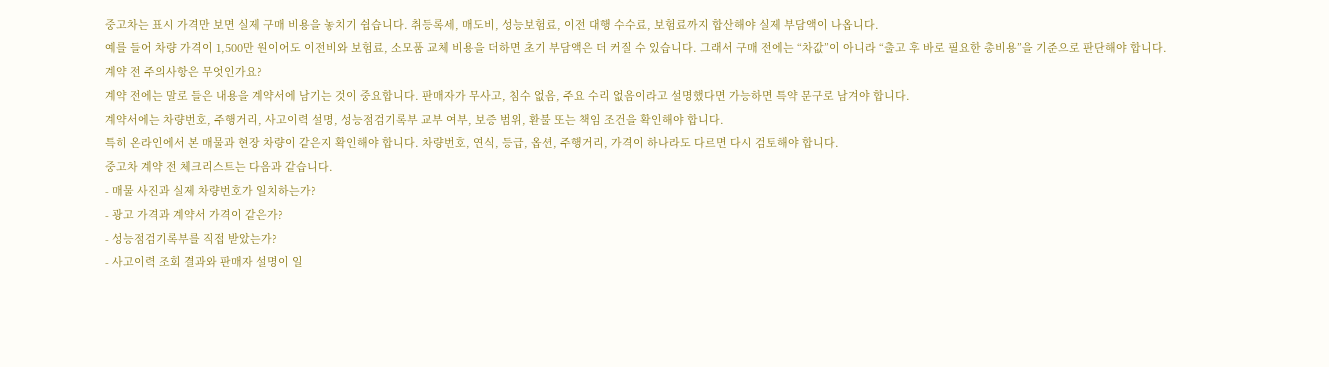중고차는 표시 가격만 보면 실제 구매 비용을 놓치기 쉽습니다. 취등록세, 매도비, 성능보험료, 이전 대행 수수료, 보험료까지 합산해야 실제 부담액이 나옵니다.
예를 들어 차량 가격이 1,500만 원이어도 이전비와 보험료, 소모품 교체 비용을 더하면 초기 부담액은 더 커질 수 있습니다. 그래서 구매 전에는 “차값”이 아니라 “출고 후 바로 필요한 총비용”을 기준으로 판단해야 합니다.
계약 전 주의사항은 무엇인가요?
계약 전에는 말로 들은 내용을 계약서에 남기는 것이 중요합니다. 판매자가 무사고, 침수 없음, 주요 수리 없음이라고 설명했다면 가능하면 특약 문구로 남겨야 합니다.
계약서에는 차량번호, 주행거리, 사고이력 설명, 성능점검기록부 교부 여부, 보증 범위, 환불 또는 책임 조건을 확인해야 합니다.
특히 온라인에서 본 매물과 현장 차량이 같은지 확인해야 합니다. 차량번호, 연식, 등급, 옵션, 주행거리, 가격이 하나라도 다르면 다시 검토해야 합니다.
중고차 계약 전 체크리스트는 다음과 같습니다.
- 매물 사진과 실제 차량번호가 일치하는가?
- 광고 가격과 계약서 가격이 같은가?
- 성능점검기록부를 직접 받았는가?
- 사고이력 조회 결과와 판매자 설명이 일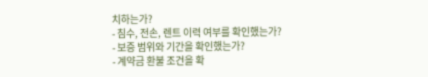치하는가?
- 침수, 전손, 렌트 이력 여부를 확인했는가?
- 보증 범위와 기간을 확인했는가?
- 계약금 환불 조건을 확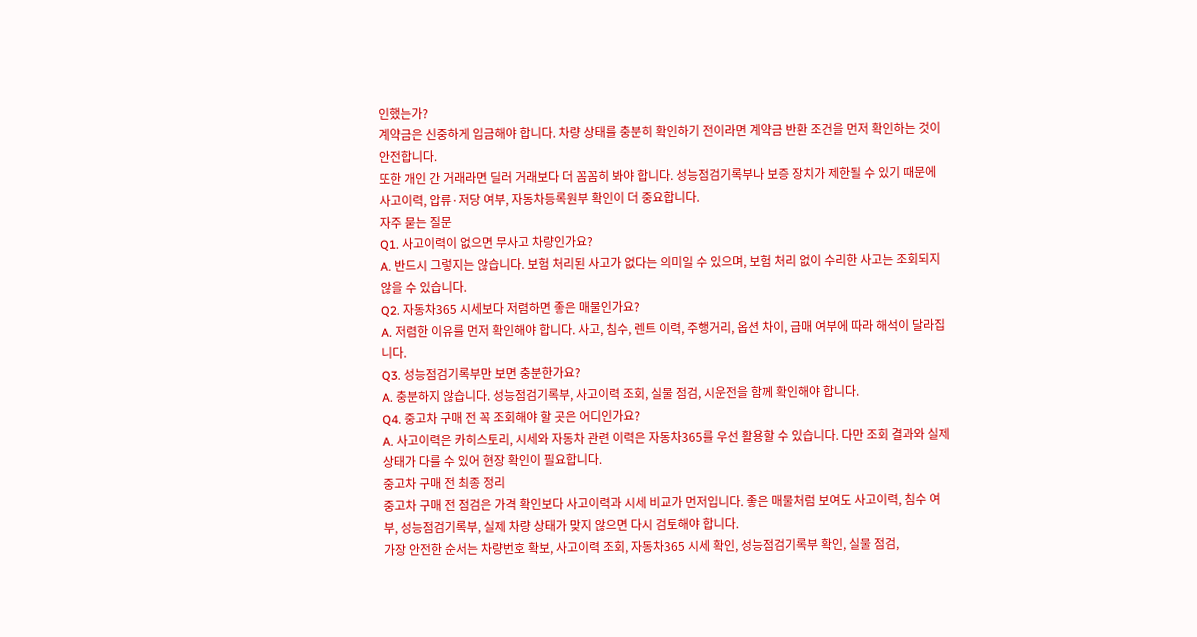인했는가?
계약금은 신중하게 입금해야 합니다. 차량 상태를 충분히 확인하기 전이라면 계약금 반환 조건을 먼저 확인하는 것이 안전합니다.
또한 개인 간 거래라면 딜러 거래보다 더 꼼꼼히 봐야 합니다. 성능점검기록부나 보증 장치가 제한될 수 있기 때문에 사고이력, 압류·저당 여부, 자동차등록원부 확인이 더 중요합니다.
자주 묻는 질문
Q1. 사고이력이 없으면 무사고 차량인가요?
A. 반드시 그렇지는 않습니다. 보험 처리된 사고가 없다는 의미일 수 있으며, 보험 처리 없이 수리한 사고는 조회되지 않을 수 있습니다.
Q2. 자동차365 시세보다 저렴하면 좋은 매물인가요?
A. 저렴한 이유를 먼저 확인해야 합니다. 사고, 침수, 렌트 이력, 주행거리, 옵션 차이, 급매 여부에 따라 해석이 달라집니다.
Q3. 성능점검기록부만 보면 충분한가요?
A. 충분하지 않습니다. 성능점검기록부, 사고이력 조회, 실물 점검, 시운전을 함께 확인해야 합니다.
Q4. 중고차 구매 전 꼭 조회해야 할 곳은 어디인가요?
A. 사고이력은 카히스토리, 시세와 자동차 관련 이력은 자동차365를 우선 활용할 수 있습니다. 다만 조회 결과와 실제 상태가 다를 수 있어 현장 확인이 필요합니다.
중고차 구매 전 최종 정리
중고차 구매 전 점검은 가격 확인보다 사고이력과 시세 비교가 먼저입니다. 좋은 매물처럼 보여도 사고이력, 침수 여부, 성능점검기록부, 실제 차량 상태가 맞지 않으면 다시 검토해야 합니다.
가장 안전한 순서는 차량번호 확보, 사고이력 조회, 자동차365 시세 확인, 성능점검기록부 확인, 실물 점검,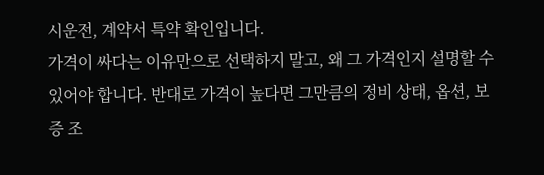시운전, 계약서 특약 확인입니다.
가격이 싸다는 이유만으로 선택하지 말고, 왜 그 가격인지 설명할 수 있어야 합니다. 반대로 가격이 높다면 그만큼의 정비 상태, 옵션, 보증 조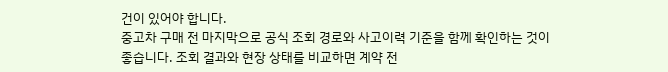건이 있어야 합니다.
중고차 구매 전 마지막으로 공식 조회 경로와 사고이력 기준을 함께 확인하는 것이 좋습니다. 조회 결과와 현장 상태를 비교하면 계약 전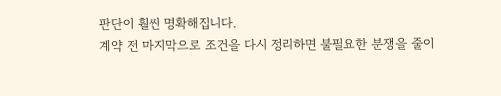판단이 훨씬 명확해집니다.
계약 전 마지막으로 조건을 다시 정리하면 불필요한 분쟁을 줄이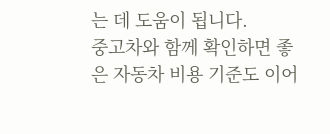는 데 도움이 됩니다.
중고차와 함께 확인하면 좋은 자동차 비용 기준도 이어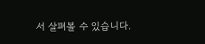서 살펴볼 수 있습니다.